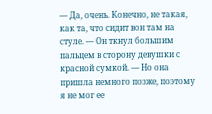— Да, очень. Конечно, не такая, как та, что сидит вон там на стуле. — Он ткнул большим пальцем в сторону девушки с красной сумкой. — Но она пришла немного позже, поэтому я не мог ее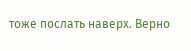тоже послать наверх. Верно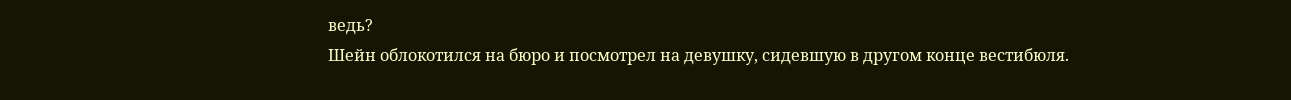ведь?
Шейн облокотился на бюро и посмотрел на девушку, сидевшую в другом конце вестибюля.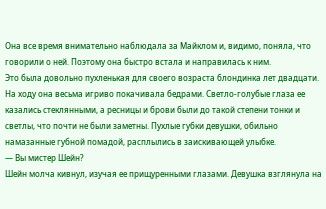Она все время внимательно наблюдала за Майклом и, видимо, поняла, что говорили о ней. Поэтому она быстро встала и направилась к ним.
Это была довольно пухленькая для своего возраста блондинка лет двадцати. На ходу она весьма игриво покачивала бедрами. Светло-голубые глаза ее казались стеклянными, а ресницы и брови были до такой степени тонки и светлы, что почти не были заметны. Пухлые губки девушки, обильно намазанные губной помадой, расплылись в заискивающей улыбке.
— Вы мистер Шейн?
Шейн молча кивнул, изучая ее прищуренными глазами. Девушка взглянула на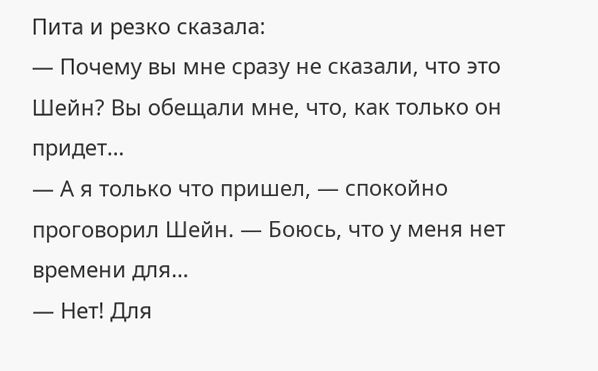Пита и резко сказала:
— Почему вы мне сразу не сказали, что это Шейн? Вы обещали мне, что, как только он придет…
— А я только что пришел, — спокойно проговорил Шейн. — Боюсь, что у меня нет времени для…
— Нет! Для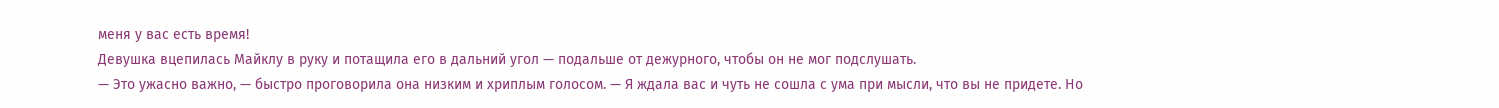меня у вас есть время!
Девушка вцепилась Майклу в руку и потащила его в дальний угол — подальше от дежурного, чтобы он не мог подслушать.
— Это ужасно важно, — быстро проговорила она низким и хриплым голосом. — Я ждала вас и чуть не сошла с ума при мысли, что вы не придете. Но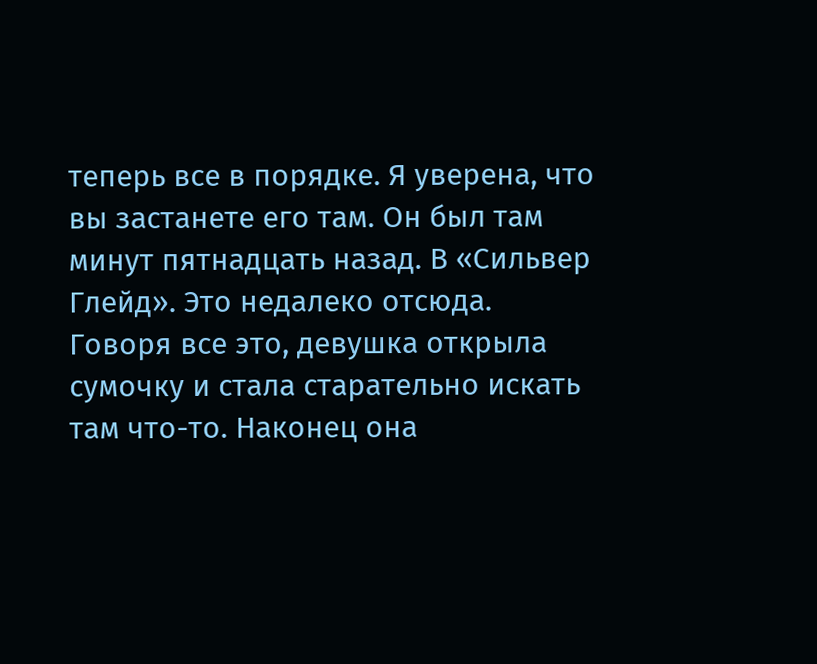теперь все в порядке. Я уверена, что вы застанете его там. Он был там минут пятнадцать назад. В «Сильвер Глейд». Это недалеко отсюда.
Говоря все это, девушка открыла сумочку и стала старательно искать там что-то. Наконец она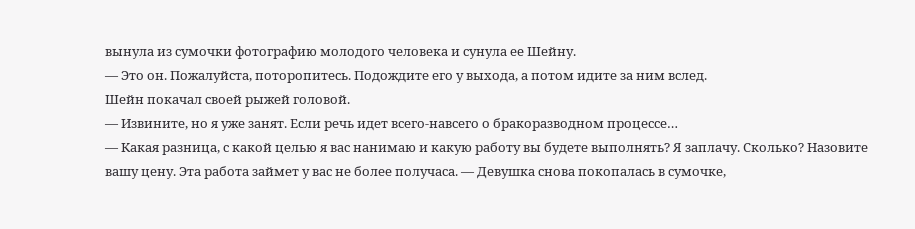вынула из сумочки фотографию молодого человека и сунула ее Шейну.
— Это он. Пожалуйста, поторопитесь. Подождите его у выхода, а потом идите за ним вслед.
Шейн покачал своей рыжей головой.
— Извините, но я уже занят. Если речь идет всего-навсего о бракоразводном процессе…
— Какая разница, с какой целью я вас нанимаю и какую работу вы будете выполнять? Я заплачу. Сколько? Назовите вашу цену. Эта работа займет у вас не более получаса. — Девушка снова покопалась в сумочке,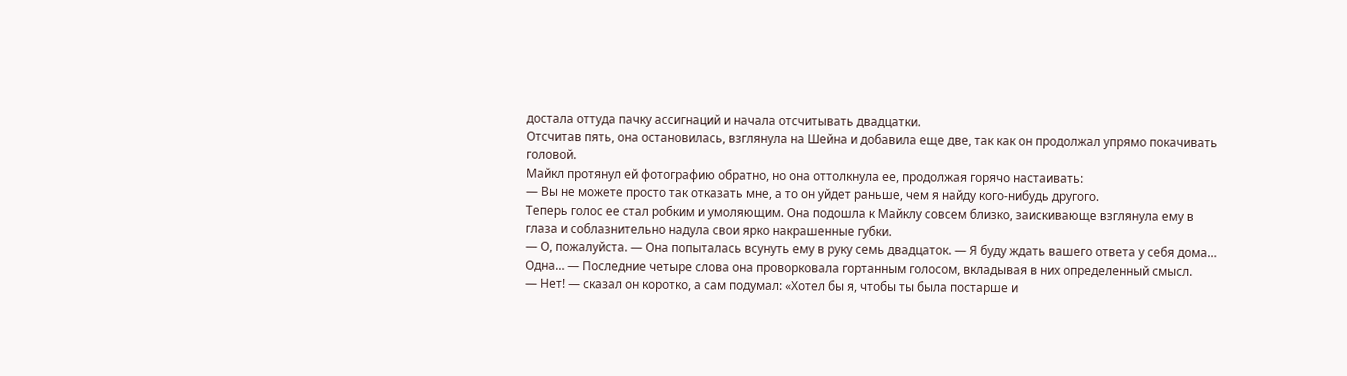достала оттуда пачку ассигнаций и начала отсчитывать двадцатки.
Отсчитав пять, она остановилась, взглянула на Шейна и добавила еще две, так как он продолжал упрямо покачивать головой.
Майкл протянул ей фотографию обратно, но она оттолкнула ее, продолжая горячо настаивать:
— Вы не можете просто так отказать мне, а то он уйдет раньше, чем я найду кого-нибудь другого.
Теперь голос ее стал робким и умоляющим. Она подошла к Майклу совсем близко, заискивающе взглянула ему в глаза и соблазнительно надула свои ярко накрашенные губки.
— О, пожалуйста. — Она попыталась всунуть ему в руку семь двадцаток. — Я буду ждать вашего ответа у себя дома… Одна… — Последние четыре слова она проворковала гортанным голосом, вкладывая в них определенный смысл.
— Нет! — сказал он коротко, а сам подумал: «Хотел бы я, чтобы ты была постарше и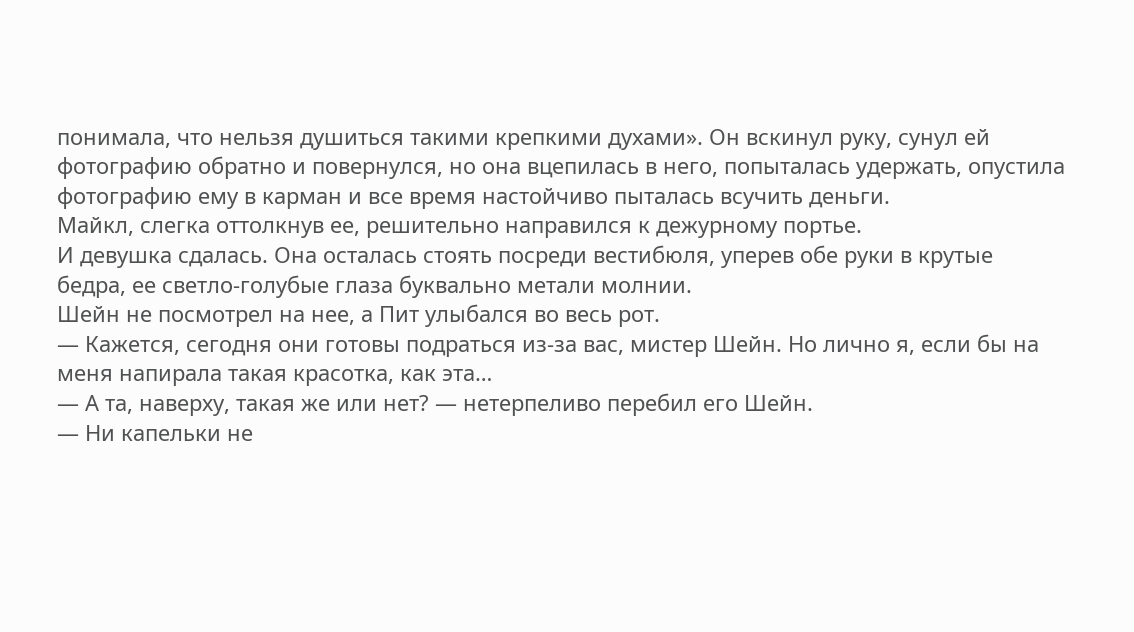понимала, что нельзя душиться такими крепкими духами». Он вскинул руку, сунул ей фотографию обратно и повернулся, но она вцепилась в него, попыталась удержать, опустила фотографию ему в карман и все время настойчиво пыталась всучить деньги.
Майкл, слегка оттолкнув ее, решительно направился к дежурному портье.
И девушка сдалась. Она осталась стоять посреди вестибюля, уперев обе руки в крутые бедра, ее светло-голубые глаза буквально метали молнии.
Шейн не посмотрел на нее, а Пит улыбался во весь рот.
— Кажется, сегодня они готовы подраться из-за вас, мистер Шейн. Но лично я, если бы на меня напирала такая красотка, как эта…
— А та, наверху, такая же или нет? — нетерпеливо перебил его Шейн.
— Ни капельки не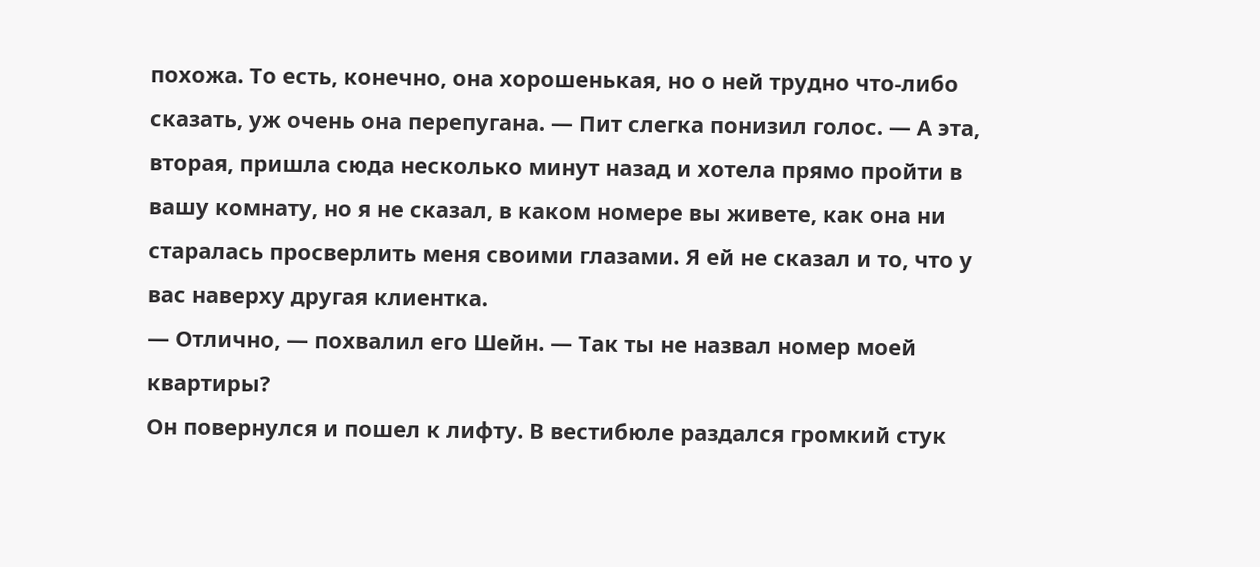похожа. То есть, конечно, она хорошенькая, но о ней трудно что-либо сказать, уж очень она перепугана. — Пит слегка понизил голос. — А эта, вторая, пришла сюда несколько минут назад и хотела прямо пройти в вашу комнату, но я не сказал, в каком номере вы живете, как она ни старалась просверлить меня своими глазами. Я ей не сказал и то, что у вас наверху другая клиентка.
— Отлично, — похвалил его Шейн. — Так ты не назвал номер моей квартиры?
Он повернулся и пошел к лифту. В вестибюле раздался громкий стук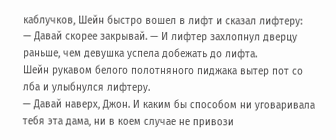каблучков, Шейн быстро вошел в лифт и сказал лифтеру:
— Давай скорее закрывай. — И лифтер захлопнул дверцу раньше, чем девушка успела добежать до лифта.
Шейн рукавом белого полотняного пиджака вытер пот со лба и улыбнулся лифтеру.
— Давай наверх, Джон. И каким бы способом ни уговаривала тебя эта дама, ни в коем случае не привози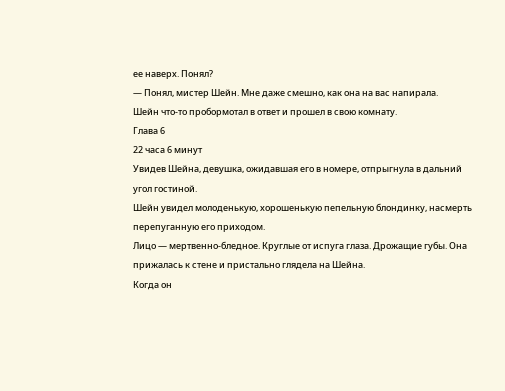ее наверх. Понял?
— Понял, мистер Шейн. Мне даже смешно, как она на вас напирала.
Шейн что-то пробормотал в ответ и прошел в свою комнату.
Глава 6
22 часа 6 минут
Увидев Шейна, девушка, ожидавшая его в номере, отпрыгнула в дальний угол гостиной.
Шейн увидел молоденькую, хорошенькую пепельную блондинку, насмерть перепуганную его приходом.
Лицо — мертвенно-бледное. Круглые от испуга глаза. Дрожащие губы. Она прижалась к стене и пристально глядела на Шейна.
Когда он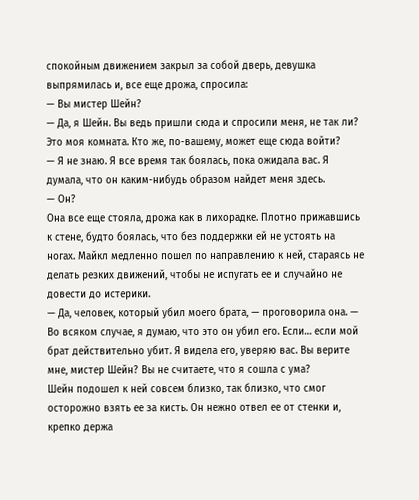спокойным движением закрыл за собой дверь, девушка выпрямилась и, все еще дрожа, спросила:
— Вы мистер Шейн?
— Да, я Шейн. Вы ведь пришли сюда и спросили меня, не так ли? Это моя комната. Кто же, по-вашему, может еще сюда войти?
— Я не знаю. Я все время так боялась, пока ожидала вас. Я думала, что он каким-нибудь образом найдет меня здесь.
— Он?
Она все еще стояла, дрожа как в лихорадке. Плотно прижавшись к стене, будто боялась, что без поддержки ей не устоять на ногах. Майкл медленно пошел по направлению к ней, стараясь не делать резких движений, чтобы не испугать ее и случайно не довести до истерики.
— Да, человек, который убил моего брата, — проговорила она. — Во всяком случае, я думаю, что это он убил его. Если… если мой брат действительно убит. Я видела его, уверяю вас. Вы верите мне, мистер Шейн? Вы не считаете, что я сошла с ума?
Шейн подошел к ней совсем близко, так близко, что смог осторожно взять ее за кисть. Он нежно отвел ее от стенки и, крепко держа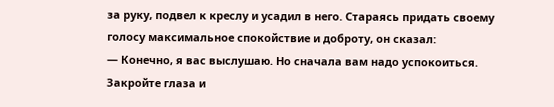за руку, подвел к креслу и усадил в него. Стараясь придать своему голосу максимальное спокойствие и доброту, он сказал:
— Конечно, я вас выслушаю. Но сначала вам надо успокоиться. Закройте глаза и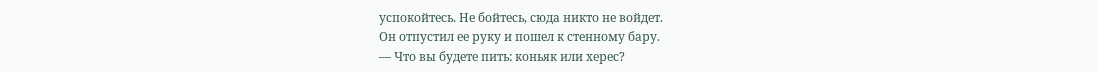успокойтесь. Не бойтесь, сюда никто не войдет.
Он отпустил ее руку и пошел к стенному бару.
— Что вы будете пить: коньяк или херес?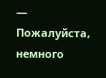— Пожалуйста, немного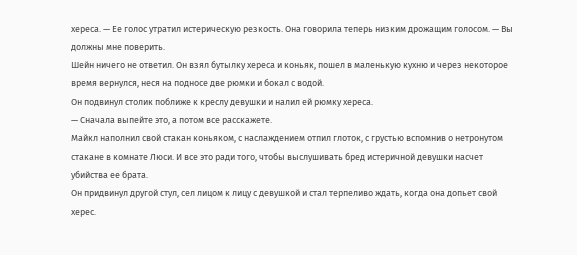хереса. — Ее голос утратил истерическую резкость. Она говорила теперь низким дрожащим голосом. — Вы должны мне поверить.
Шейн ничего не ответил. Он взял бутылку хереса и коньяк, пошел в маленькую кухню и через некоторое время вернулся, неся на подносе две рюмки и бокал с водой.
Он подвинул столик поближе к креслу девушки и налил ей рюмку хереса.
— Сначала выпейте это, а потом все расскажете.
Майкл наполнил свой стакан коньяком, с наслаждением отпил глоток, с грустью вспомнив о нетронутом стакане в комнате Люси. И все это ради того, чтобы выслушивать бред истеричной девушки насчет убийства ее брата.
Он придвинул другой стул, сел лицом к лицу с девушкой и стал терпеливо ждать, когда она допьет свой херес.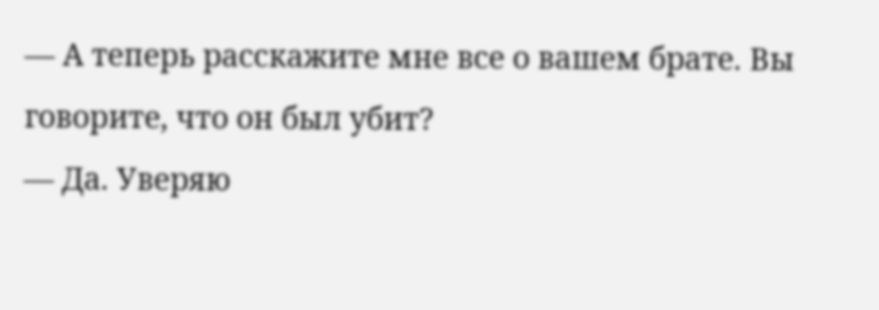— А теперь расскажите мне все о вашем брате. Вы говорите, что он был убит?
— Да. Уверяю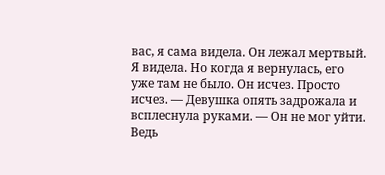вас, я сама видела. Он лежал мертвый. Я видела. Но когда я вернулась, его уже там не было. Он исчез. Просто исчез. — Девушка опять задрожала и всплеснула руками. — Он не мог уйти. Ведь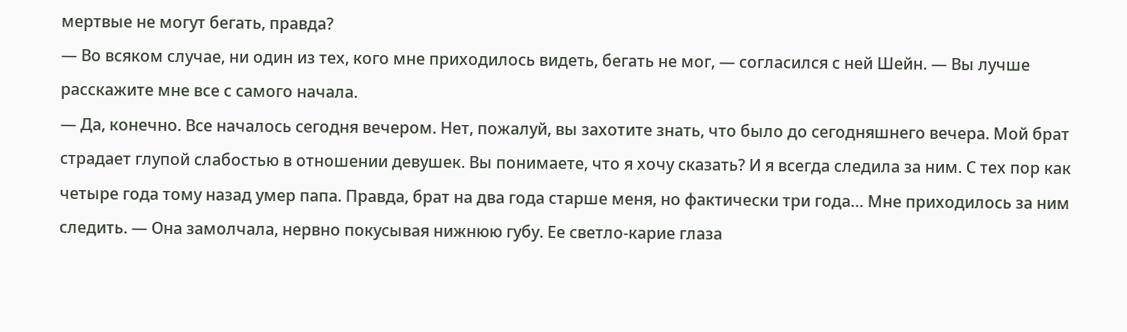мертвые не могут бегать, правда?
— Во всяком случае, ни один из тех, кого мне приходилось видеть, бегать не мог, — согласился с ней Шейн. — Вы лучше расскажите мне все с самого начала.
— Да, конечно. Все началось сегодня вечером. Нет, пожалуй, вы захотите знать, что было до сегодняшнего вечера. Мой брат страдает глупой слабостью в отношении девушек. Вы понимаете, что я хочу сказать? И я всегда следила за ним. С тех пор как четыре года тому назад умер папа. Правда, брат на два года старше меня, но фактически три года… Мне приходилось за ним следить. — Она замолчала, нервно покусывая нижнюю губу. Ее светло-карие глаза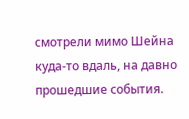смотрели мимо Шейна куда-то вдаль, на давно прошедшие события.